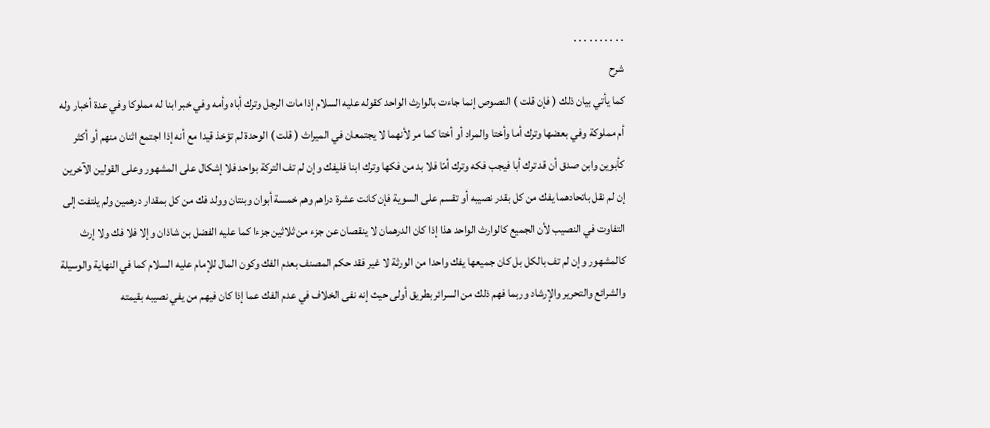. . . . . . . . . .
شرح
كما يأتي بيان ذلك ( فإن قلت ) النصوص إنما جاءت بالوارث الواحد كقوله عليه السلام إذا مات الرجل وترك أباه وأمه وفي خبر ابنا له مملوكا وفي عدة أخبار وله أم مملوكة وفي بعضها وترك أما وأختا والمراد أو أختا كما مر لأنهما لا يجتمعان في الميراث ( قلت ) الوحدة لم تؤخذ قيدا مع أنه إذا اجتمع اثنان منهم أو أكثر كأبوين وابن صدق أن قد ترك أبا فيجب فكه وترك أمّا فلا بد من فكها وترك ابنا فليفك وإن لم تف التركة بواحد فلا إشكال على المشهور وعلى القولين الآخرين إن لم نقل باتحادهما يفك من كل بقدر نصيبه أو تقسم على السوية فإن كانت عشرة دراهم وهم خمسة أبوان وبنتان وولد فك من كل بمقدار درهمين ولم يلتفت إلى التفاوت في النصيب لأن الجميع كالوارث الواحد هذا إذا كان الدرهمان لا ينقصان عن جزء من ثلاثين جزءا كما عليه الفضل بن شاذان وإلا فلا فك ولا إرث كالمشهور وإن لم تف بالكل بل كان جميعها يفك واحدا من الورثة لا غير فقد حكم المصنف بعدم الفك وكون المال للإمام عليه السلام كما في النهاية والوسيلة والشرائع والتحرير والإرشاد وربما فهم ذلك من السرائر بطريق أولى حيث إنه نفى الخلاف في عدم الفك عما إذا كان فيهم من يفي نصيبه بقيمته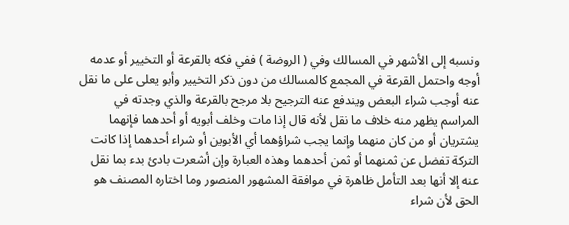ونسبه إلى الأشهر في المسالك وفي ( الروضة ) ففي فكه بالقرعة أو التخيير أو عدمه أوجه واحتمل القرعة في المجمع كالمسالك من دون ذكر التخيير وأبو يعلى على ما نقل عنه أوجب شراء البعض ويندفع عنه الترجيح بلا مرجح بالقرعة والذي وجدته في المراسم يظهر منه خلاف ما نقل لأنه قال إذا مات وخلف أبويه أو أحدهما فإنهما يشتريان أو من كان منهما وإنما يجب شراؤهما أي الأبوين أو شراء أحدهما إذا كانت التركة تفضل عن ثمنهما أو ثمن أحدهما وهذه العبارة وإن أشعرت بادئ بدء بما نقل عنه إلا أنها بعد التأمل ظاهرة في موافقة المشهور المنصور وما اختاره المصنف هو الحق لأن شراء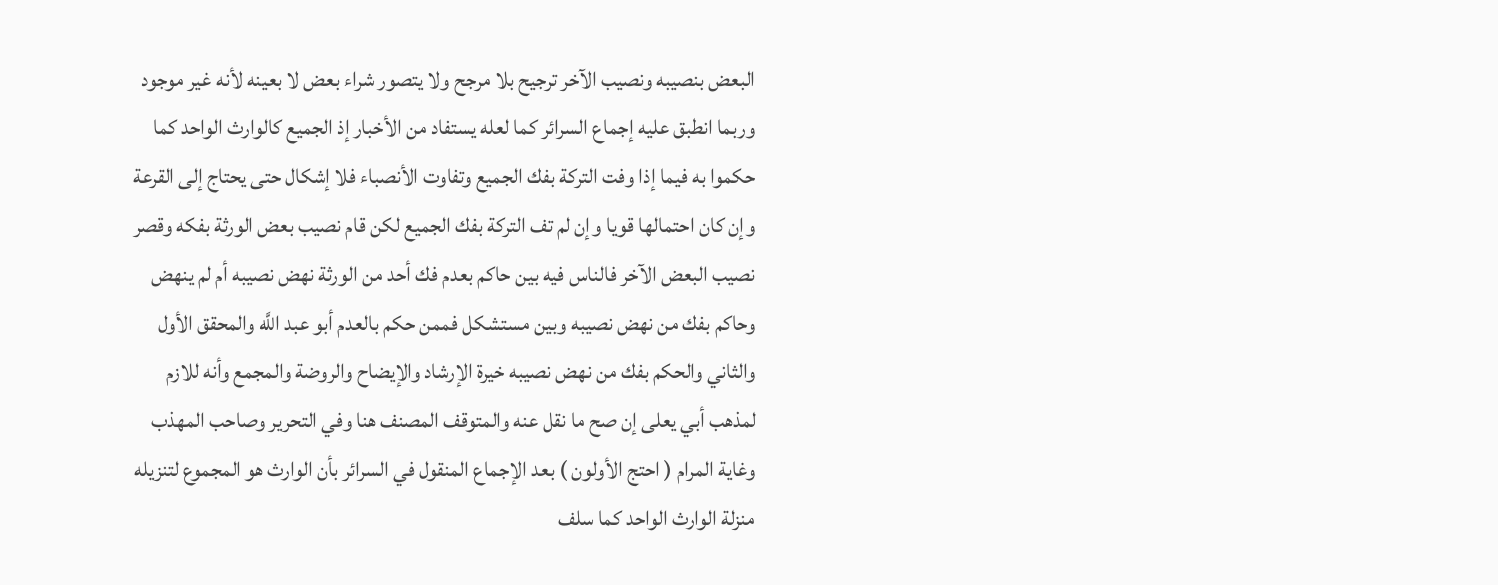البعض بنصيبه ونصيب الآخر ترجيح بلا مرجح ولا يتصور شراء بعض لا بعينه لأنه غير موجود وربما انطبق عليه إجماع السرائر كما لعله يستفاد من الأخبار إذ الجميع كالوارث الواحد كما حكموا به فيما إذا وفت التركة بفك الجميع وتفاوت الأنصباء فلا إشكال حتى يحتاج إلى القرعة وإن كان احتمالها قويا وإن لم تف التركة بفك الجميع لكن قام نصيب بعض الورثة بفكه وقصر نصيب البعض الآخر فالناس فيه بين حاكم بعدم فك أحد من الورثة نهض نصيبه أم لم ينهض وحاكم بفك من نهض نصيبه وبين مستشكل فممن حكم بالعدم أبو عبد اللَّه والمحقق الأول والثاني والحكم بفك من نهض نصيبه خيرة الإرشاد والإيضاح والروضة والمجمع وأنه للازم لمذهب أبي يعلى إن صح ما نقل عنه والمتوقف المصنف هنا وفي التحرير وصاحب المهذب وغاية المرام ( احتج الأولون ) بعد الإجماع المنقول في السرائر بأن الوارث هو المجموع لتنزيله منزلة الوارث الواحد كما سلف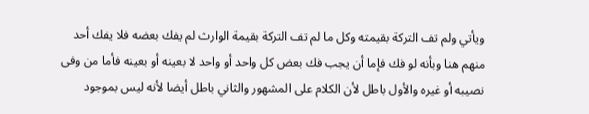ويأتي ولم تف التركة بقيمته وكل ما لم تف التركة بقيمة الوارث لم يفك بعضه فلا يفك أحد منهم هنا وبأنه لو فك فإما أن يجب فك بعض كل واحد أو واحد لا بعينه أو بعينه فأما من وفى نصيبه أو غيره والأول باطل لأن الكلام على المشهور والثاني باطل أيضا لأنه ليس بموجود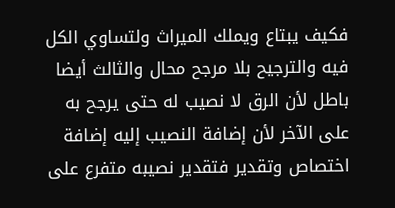فكيف يبتاع ويملك الميراث ولتساوي الكل فيه والترجيح بلا مرجح محال والثالث أيضا باطل لأن الرق لا نصيب له حتى يرجح به على الآخر لأن إضافة النصيب إليه إضافة اختصاص وتقدير فتقدير نصيبه متفرع على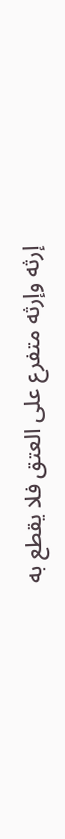إرثه وإرثه متفرع على العتق فلا يقطع به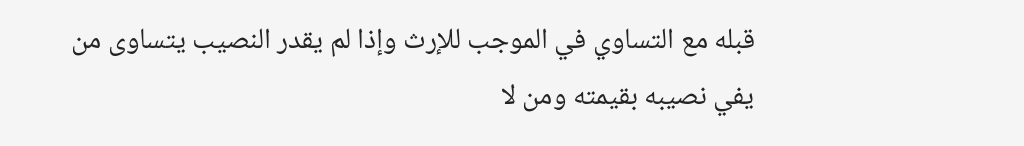قبله مع التساوي في الموجب للإرث وإذا لم يقدر النصيب يتساوى من يفي نصيبه بقيمته ومن لا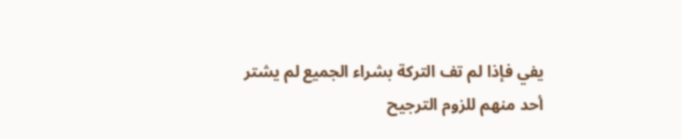يفي فإذا لم تف التركة بشراء الجميع لم يشتر أحد منهم للزوم الترجيح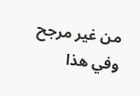من غير مرجح وفي هذا